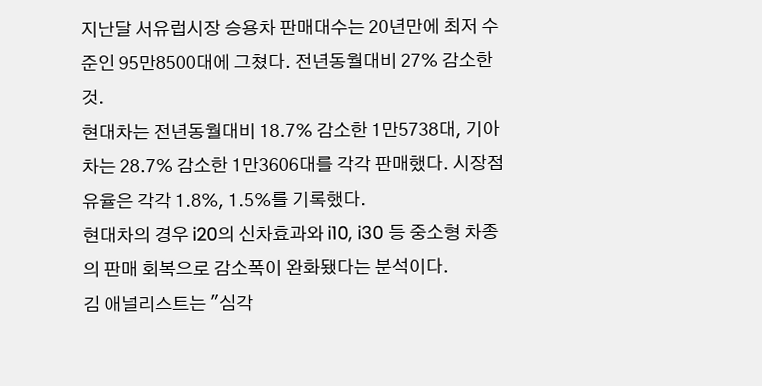지난달 서유럽시장 승용차 판매대수는 20년만에 최저 수준인 95만8500대에 그쳤다. 전년동월대비 27% 감소한 것.
현대차는 전년동월대비 18.7% 감소한 1만5738대, 기아차는 28.7% 감소한 1만3606대를 각각 판매했다. 시장점유율은 각각 1.8%, 1.5%를 기록했다.
현대차의 경우 i20의 신차효과와 i10, i30 등 중소형 차종의 판매 회복으로 감소폭이 완화됐다는 분석이다.
김 애널리스트는 "심각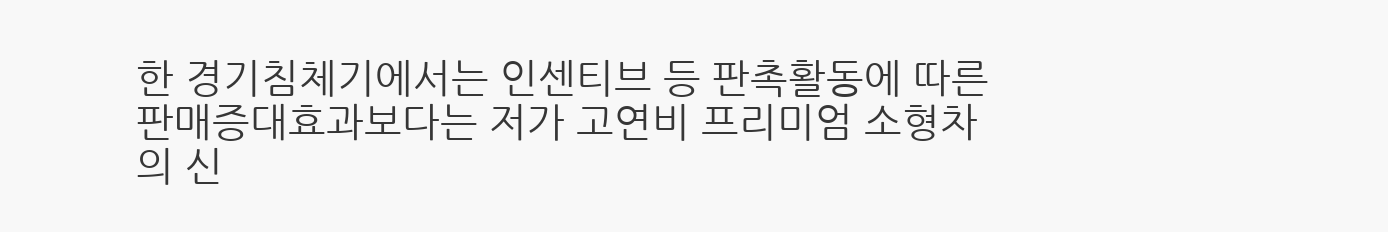한 경기침체기에서는 인센티브 등 판촉활동에 따른 판매증대효과보다는 저가 고연비 프리미엄 소형차의 신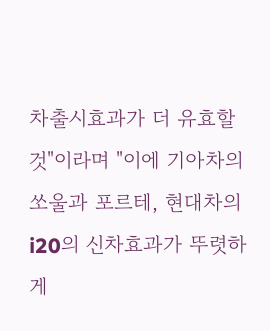차출시효과가 더 유효할 것"이라며 "이에 기아차의 쏘울과 포르테, 현대차의 i20의 신차효과가 뚜렷하게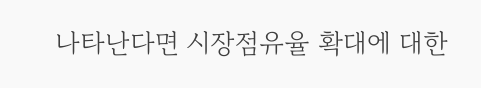나타난다면 시장점유율 확대에 대한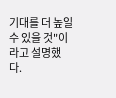기대를 더 높일 수 있을 것"이라고 설명했다.